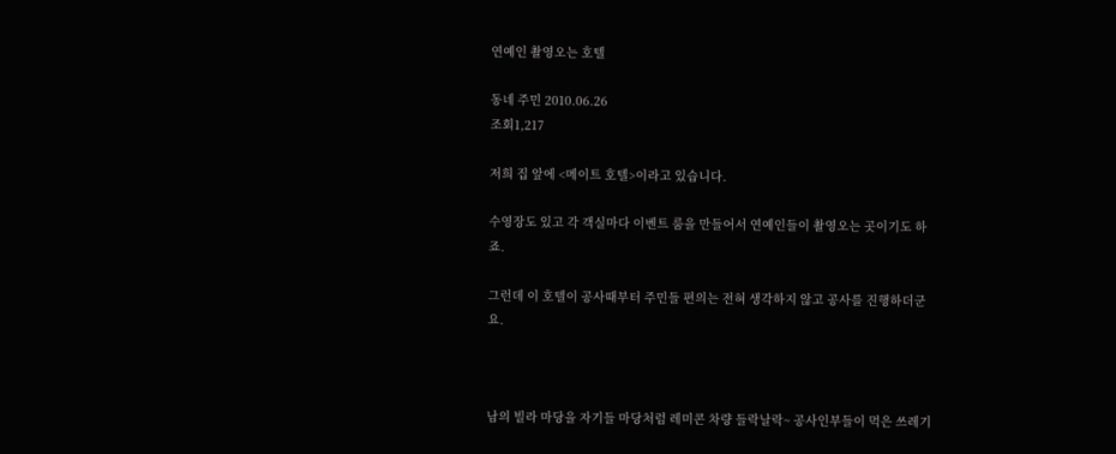연예인 촬영오는 호텔

동네 주민 2010.06.26
조회1,217

저희 집 앞에 <메이트 호텔>이라고 있습니다.

수영장도 있고 각 객실마다 이벤트 룸을 만들어서 연예인들이 촬영오는 곳이기도 하죠.

그런데 이 호텔이 공사때부터 주민들 편의는 전혀 생각하지 않고 공사를 진행하더군요.



남의 빌라 마당을 자기들 마당처럼 레미콘 차량 들락날락~ 공사인부들이 먹은 쓰레기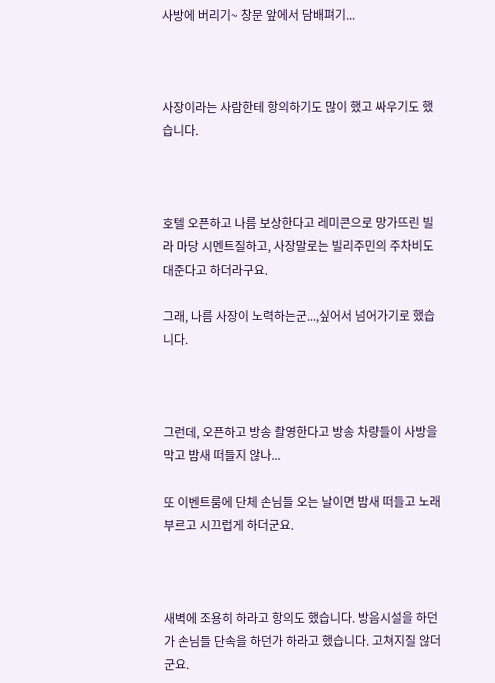사방에 버리기~ 창문 앞에서 담배펴기...



사장이라는 사람한테 항의하기도 많이 했고 싸우기도 했습니다.



호텔 오픈하고 나름 보상한다고 레미콘으로 망가뜨린 빌라 마당 시멘트질하고, 사장말로는 빌리주민의 주차비도 대준다고 하더라구요.

그래, 나름 사장이 노력하는군...,싶어서 넘어가기로 했습니다.



그런데, 오픈하고 방송 촬영한다고 방송 차량들이 사방을 막고 밤새 떠들지 않나...

또 이벤트룸에 단체 손님들 오는 날이면 밤새 떠들고 노래부르고 시끄럽게 하더군요.



새벽에 조용히 하라고 항의도 했습니다. 방음시설을 하던가 손님들 단속을 하던가 하라고 했습니다. 고쳐지질 않더군요.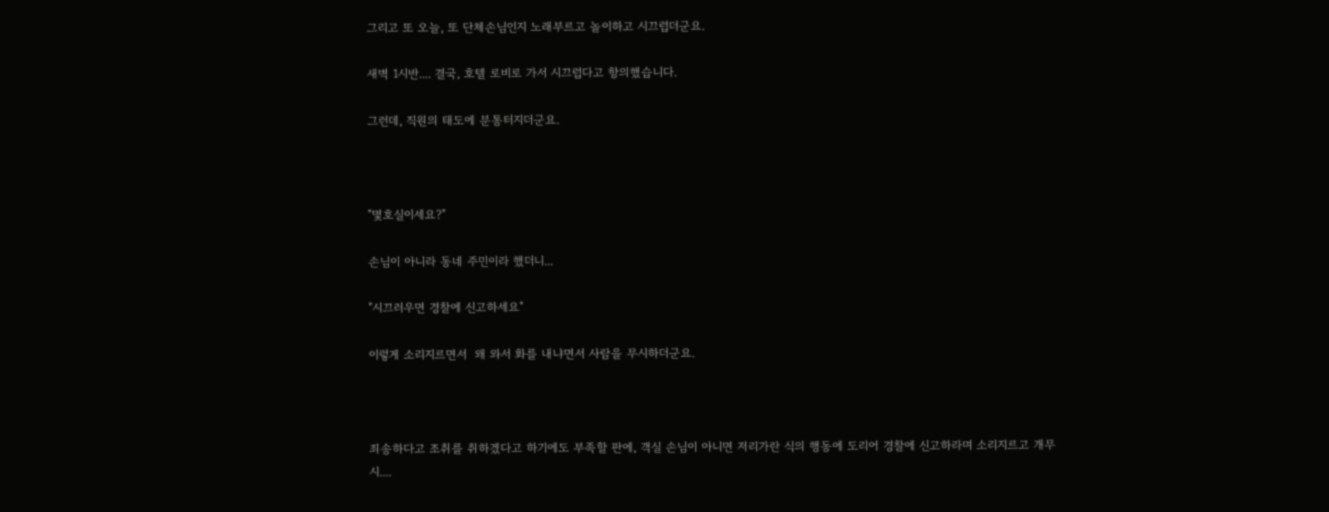그리고 또 오늘, 또 단체손님인지 노래부르고 놀이하고 시끄럽더군요.

새벽 1시반.... 결국, 호텔 로비로 가서 시끄럽다고 항의했습니다.

그런데, 직원의 태도에 분통터지더군요.



"몇호실이세요?"

손님이 아니라 동네 주민이라 했더니...

"시끄러우면 경찰에 신고하세요"

이렇게 소리지르면서  왜 와서 화를 내냐면서 사람을 무시하더군요.



죄송하다고 조취를 취하겠다고 하기에도 부족할 판에, 객실 손님이 아니면 저리가란 식의 행동에 도리어 경찰에 신고하라며 소리지르고 개무시....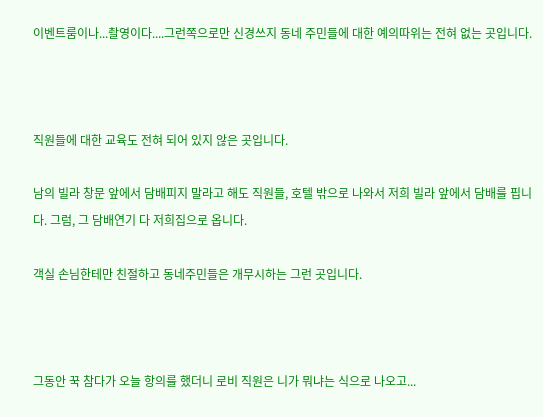이벤트룸이나...촬영이다....그런쪽으로만 신경쓰지 동네 주민들에 대한 예의따위는 전혀 없는 곳입니다.



직원들에 대한 교육도 전혀 되어 있지 않은 곳입니다.

남의 빌라 창문 앞에서 담배피지 말라고 해도 직원들, 호텔 밖으로 나와서 저희 빌라 앞에서 담배를 핍니다. 그럼, 그 담배연기 다 저희집으로 옵니다.

객실 손님한테만 친절하고 동네주민들은 개무시하는 그런 곳입니다.



그동안 꾹 참다가 오늘 항의를 했더니 로비 직원은 니가 뭐냐는 식으로 나오고...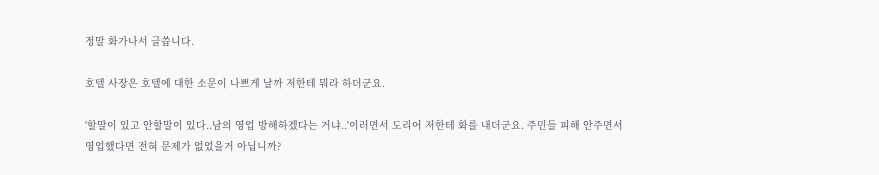정말 화가나서 글씁니다.

호텔 사장은 호텔에 대한 소문이 나쁘게 날까 저한테 뭐라 하더군요.

'할말이 있고 안할말이 있다..남의 영업 방해하겠다는 거냐..'이러면서 도리어 저한테 화를 내더군요. 주민들 피해 안주면서 영업했다면 전혀 문제가 없었을거 아닙니까?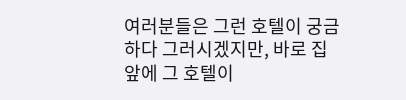여러분들은 그런 호텔이 궁금하다 그러시겠지만, 바로 집 앞에 그 호텔이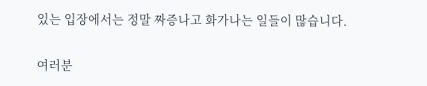있는 입장에서는 정말 짜증나고 화가나는 일들이 많습니다.

여러분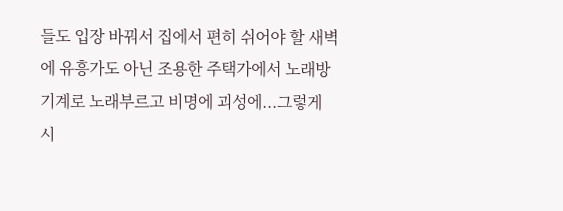들도 입장 바꿔서 집에서 편히 쉬어야 할 새벽에 유흥가도 아닌 조용한 주택가에서 노래방 기계로 노래부르고 비명에 괴성에...그렇게 시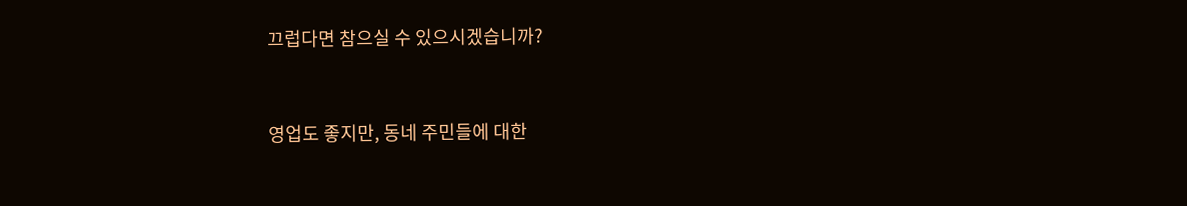끄럽다면 참으실 수 있으시겠습니까?



영업도 좋지만, 동네 주민들에 대한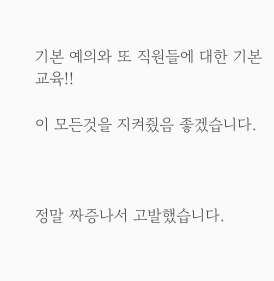기본 예의와 또 직원들에 대한 기본 교육!!

이 모든것을 지켜줬음 좋겠습니다.



정말 짜증나서 고발했습니다.